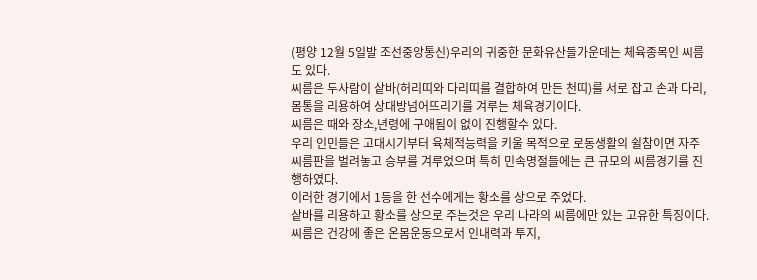(평양 12월 5일발 조선중앙통신)우리의 귀중한 문화유산들가운데는 체육종목인 씨름도 있다.
씨름은 두사람이 샅바(허리띠와 다리띠를 결합하여 만든 천띠)를 서로 잡고 손과 다리,몸통을 리용하여 상대방넘어뜨리기를 겨루는 체육경기이다.
씨름은 때와 장소,년령에 구애됨이 없이 진행할수 있다.
우리 인민들은 고대시기부터 육체적능력을 키울 목적으로 로동생활의 쉴참이면 자주 씨름판을 벌려놓고 승부를 겨루었으며 특히 민속명절들에는 큰 규모의 씨름경기를 진행하였다.
이러한 경기에서 1등을 한 선수에게는 황소를 상으로 주었다.
샅바를 리용하고 황소를 상으로 주는것은 우리 나라의 씨름에만 있는 고유한 특징이다.
씨름은 건강에 좋은 온몸운동으로서 인내력과 투지,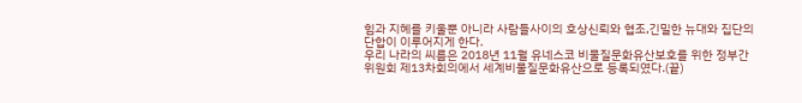힘과 지혜를 키울뿐 아니라 사람들사이의 호상신뢰와 협조,긴밀한 뉴대와 집단의 단합이 이루어지게 한다.
우리 나라의 씨름은 2018년 11월 유네스코 비물질문화유산보호를 위한 정부간위원회 제13차회의에서 세계비물질문화유산으로 등록되였다.(끝)